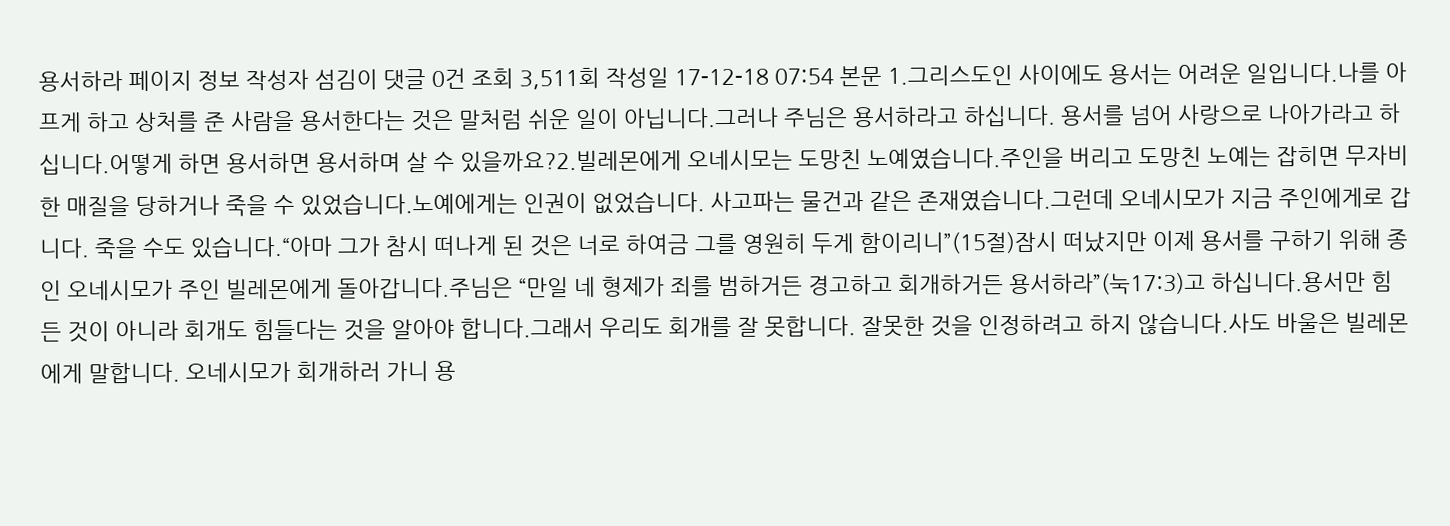용서하라 페이지 정보 작성자 섬김이 댓글 0건 조회 3,511회 작성일 17-12-18 07:54 본문 1.그리스도인 사이에도 용서는 어려운 일입니다.나를 아프게 하고 상처를 준 사람을 용서한다는 것은 말처럼 쉬운 일이 아닙니다.그러나 주님은 용서하라고 하십니다. 용서를 넘어 사랑으로 나아가라고 하십니다.어떻게 하면 용서하면 용서하며 살 수 있을까요?2.빌레몬에게 오네시모는 도망친 노예였습니다.주인을 버리고 도망친 노예는 잡히면 무자비한 매질을 당하거나 죽을 수 있었습니다.노예에게는 인권이 없었습니다. 사고파는 물건과 같은 존재였습니다.그런데 오네시모가 지금 주인에게로 갑니다. 죽을 수도 있습니다.“아마 그가 참시 떠나게 된 것은 너로 하여금 그를 영원히 두게 함이리니”(15절)잠시 떠났지만 이제 용서를 구하기 위해 종인 오네시모가 주인 빌레몬에게 돌아갑니다.주님은 “만일 네 형제가 죄를 범하거든 경고하고 회개하거든 용서하라”(눅17:3)고 하십니다.용서만 힘든 것이 아니라 회개도 힘들다는 것을 알아야 합니다.그래서 우리도 회개를 잘 못합니다. 잘못한 것을 인정하려고 하지 않습니다.사도 바울은 빌레몬에게 말합니다. 오네시모가 회개하러 가니 용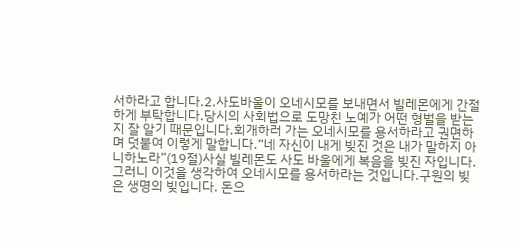서하라고 합니다.2.사도바울이 오네시모를 보내면서 빌레몬에게 간절하게 부탁합니다.당시의 사회법으로 도망친 노예가 어떤 형벌을 받는지 잘 알기 때문입니다.회개하러 가는 오네시모를 용서하라고 권면하며 덧붙여 이렇게 말합니다.“네 자신이 내게 빚진 것은 내가 말하지 아니하노라”(19절)사실 빌레몬도 사도 바울에게 복음을 빚진 자입니다. 그러니 이것을 생각하여 오네시모를 용서하라는 것입니다.구원의 빚은 생명의 빚입니다. 돈으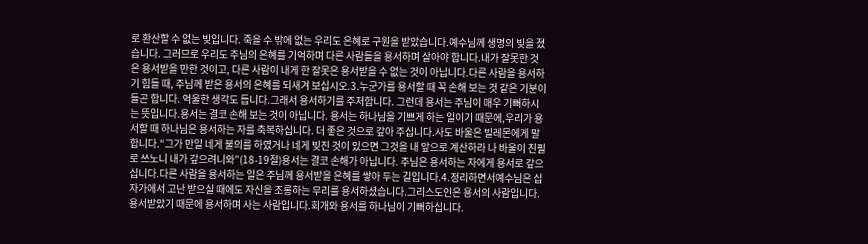로 환산할 수 없는 빚입니다. 죽을 수 밖에 없는 우리도 은혜로 구원을 받았습니다.예수님께 생명의 빚을 졌습니다. 그러므로 우리도 주님의 은혜를 기억하며 다른 사람들을 용서하며 살아야 합니다.내가 잘못한 것은 용서받을 만한 것이고, 다른 사람이 내게 한 잘못은 용서받을 수 없는 것이 아닙니다.다른 사람을 용서하기 힘들 때, 주님께 받은 용서의 은혜를 되새겨 보십시오.3.누군가를 용서할 때 꼭 손해 보는 것 같은 기분이 들곤 합니다. 억울한 생각도 듭니다.그래서 용서하기를 주저합니다. 그런데 용서는 주님이 매우 기뻐하시는 뜻입니다.용서는 결코 손해 보는 것이 아닙니다. 용서는 하나님을 기쁘게 하는 일이기 때문에,우리가 용서할 때 하나님은 용서하는 자를 축복하십니다. 더 좋은 것으로 갚아 주십니다.사도 바울은 빌레몬에게 말합니다.“그가 만일 네게 불의를 하였거나 네게 빚진 것이 있으면 그것을 내 앞으로 계산하라 나 바울이 친필로 쓰노니 내가 갚으려니와”(18-19절)용서는 결코 손해가 아닙니다. 주님은 용서하는 자에게 용서로 갚으십니다.다른 사람을 용서하는 일은 주님께 용서받을 은혜를 쌓아 두는 길입니다.4.정리하면서예수님은 십자가에서 고난 받으실 때에도 자신을 조롱하는 무리를 용서하셨습니다.그리스도인은 용서의 사람입니다. 용서받았기 때문에 용서하며 사는 사람입니다.회개와 용서를 하나님이 기뻐하십니다.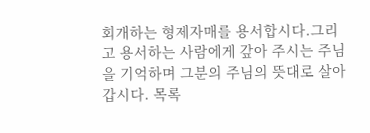회개하는 형제자매를 용서합시다.그리고 용서하는 사람에게 갚아 주시는 주님을 기억하며 그분의 주님의 뜻대로 살아갑시다. 목록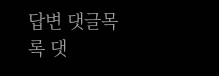답변 댓글목록 댓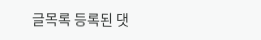글목록 등록된 댓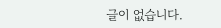글이 없습니다.